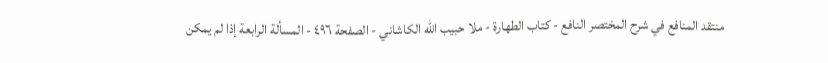منتقد المنافع في شرح المختصر النافع - كتاب الطهارة - ملا حبيب الله الكاشاني - الصفحة ٤٩٦ - المسألة الرابعة إذا لم يمكن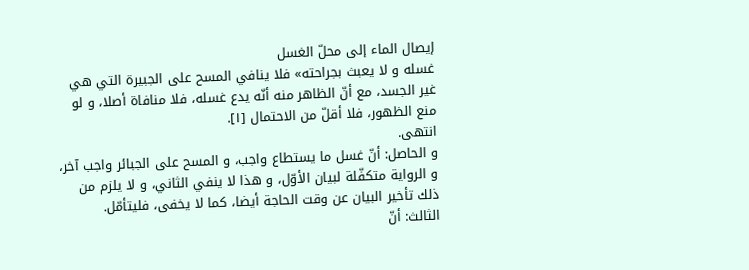إيصال الماء إلى محلّ الغسل
غسله و لا يعبث بجراحته» فلا ينافي المسح على الجبيرة التي هي غير الجسد، مع أنّ الظاهر منه أنّه يدع غسله، فلا منافاة أصلا، و لو منع الظهور، فلا أقلّ من الاحتمال [١].
انتهى.
و الحاصل: أنّ غسل ما يستطاع واجب، و المسح على الجبائر واجب آخر، و الرواية متكفّلة لبيان الأوّل، و هذا لا ينفي الثاني، و لا يلزم من ذلك تأخير البيان عن وقت الحاجة أيضا، كما لا يخفى، فليتأمّل.
الثالث: أنّ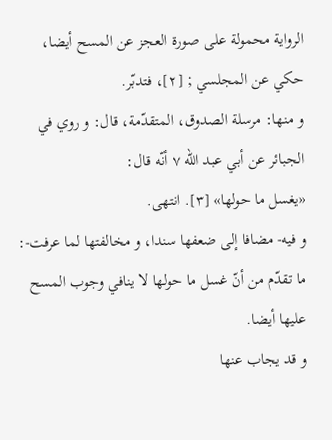الرواية محمولة على صورة العجز عن المسح أيضا، حكي عن المجلسي ; [٢]، فتدبّر.
و منها: مرسلة الصدوق، المتقدّمة، قال: و روي في الجبائر عن أبي عبد الله ٧ أنّه قال:
«يغسل ما حولها» [٣]. انتهى.
و فيه- مضافا إلى ضعفها سندا، و مخالفتها لما عرفت-: ما تقدّم من أنّ غسل ما حولها لا ينافي وجوب المسح عليها أيضا.
و قد يجاب عنها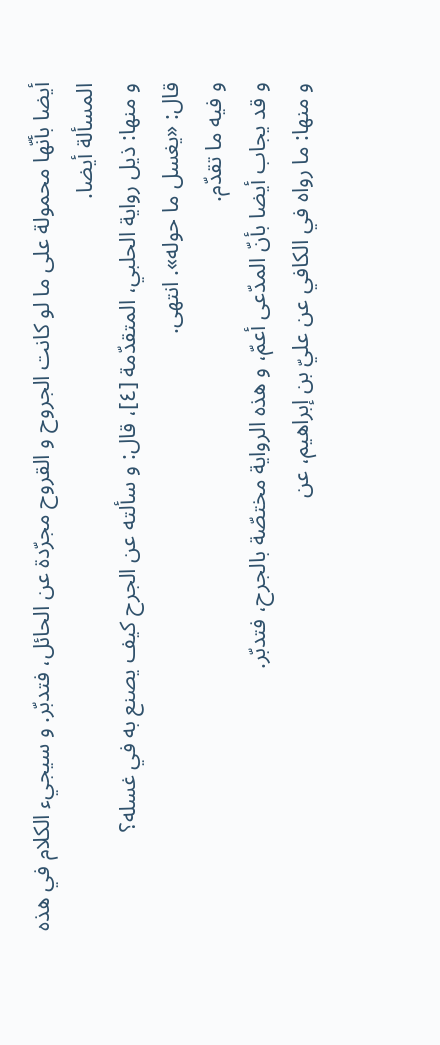أيضا بأنّها محمولة على ما لو كانت الجروح و القروح مجرّدة عن الحائل، فتدبّر. و سيجيء الكلام في هذه المسألة أيضا.
و منها: ذيل رواية الحلبي، المتقدّمة [٤]، قال: و سألته عن الجرح كيف يصنع به في غسله؟
قال: «يغسل ما حوله». انتهى.
و فيه ما تقدّم.
و قد يجاب أيضا بأنّ المدّعى أعمّ، و هذه الرواية مختصّة بالجرح، فتدبّر.
و منها: ما رواه في الكافي عن عليّ بن إبراهيم، عن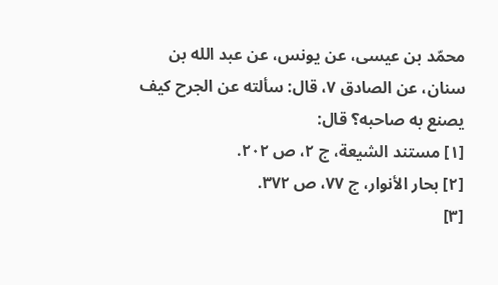محمّد بن عيسى، عن يونس، عن عبد الله بن سنان، عن الصادق ٧، قال: سألته عن الجرح كيف يصنع به صاحبه؟ قال:
[١] مستند الشيعة، ج ٢، ص ٢٠٢.
[٢] بحار الأنوار، ج ٧٧، ص ٣٧٢.
[٣]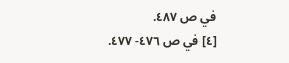في ص ٤٨٧.
[٤] في ص ٤٧٦- ٤٧٧.